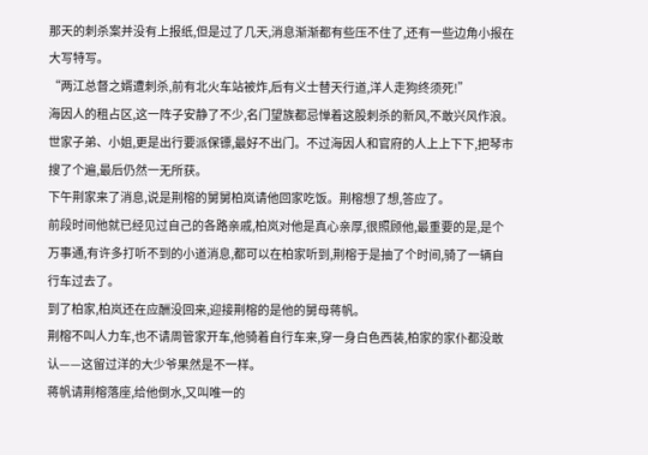那天的刺杀案并没有上报纸,但是过了几天,消息渐渐都有些压不住了,还有一些边角小报在大写特写。
“两江总督之婿遭刺杀,前有北火车站被炸,后有义士替天行道,洋人走狗终须死!”
海因人的租占区,这一阵子安静了不少,名门望族都忌惮着这股刺杀的新风,不敢兴风作浪。世家子弟、小姐,更是出行要派保镖,最好不出门。不过海因人和官府的人上上下下,把琴市搜了个遍,最后仍然一无所获。
下午荆家来了消息,说是荆榕的舅舅柏岚请他回家吃饭。荆榕想了想,答应了。
前段时间他就已经见过自己的各路亲戚,柏岚对他是真心亲厚,很照顾他,最重要的是,是个万事通,有许多打听不到的小道消息,都可以在柏家听到,荆榕于是抽了个时间,骑了一辆自行车过去了。
到了柏家,柏岚还在应酬没回来,迎接荆榕的是他的舅母蒋帆。
荆榕不叫人力车,也不请周管家开车,他骑着自行车来,穿一身白色西装,柏家的家仆都没敢认——这留过洋的大少爷果然是不一样。
蒋帆请荆榕落座,给他倒水,又叫唯一的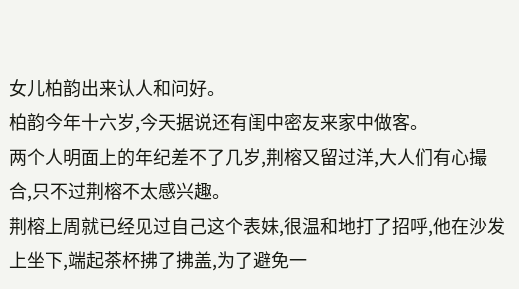女儿柏韵出来认人和问好。
柏韵今年十六岁,今天据说还有闺中密友来家中做客。
两个人明面上的年纪差不了几岁,荆榕又留过洋,大人们有心撮合,只不过荆榕不太感兴趣。
荆榕上周就已经见过自己这个表妹,很温和地打了招呼,他在沙发上坐下,端起茶杯拂了拂盖,为了避免一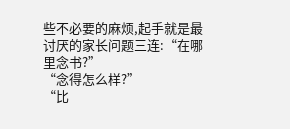些不必要的麻烦,起手就是最讨厌的家长问题三连:“在哪里念书?”
“念得怎么样?”
“比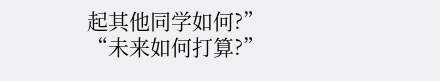起其他同学如何?”
“未来如何打算?”